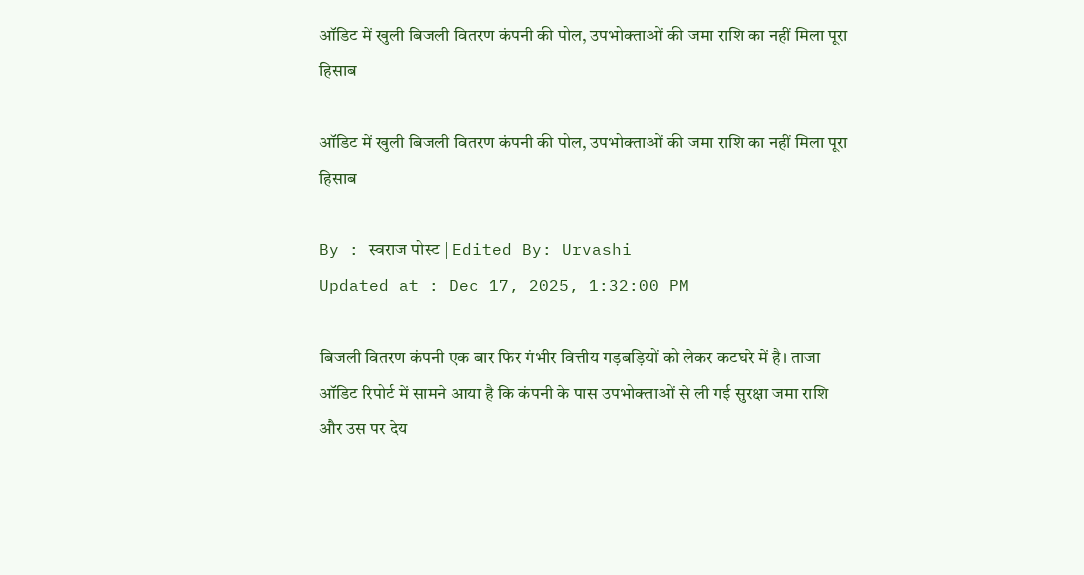ऑडिट में खुली बिजली वितरण कंपनी की पोल, उपभोक्ताओं की जमा राशि का नहीं मिला पूरा हिसाब

ऑडिट में खुली बिजली वितरण कंपनी की पोल, उपभोक्ताओं की जमा राशि का नहीं मिला पूरा हिसाब

By : स्वराज पोस्ट | Edited By: Urvashi
Updated at : Dec 17, 2025, 1:32:00 PM

बिजली वितरण कंपनी एक बार फिर गंभीर वित्तीय गड़बड़ियों को लेकर कटघरे में है। ताजा ऑडिट रिपोर्ट में सामने आया है कि कंपनी के पास उपभोक्ताओं से ली गई सुरक्षा जमा राशि और उस पर देय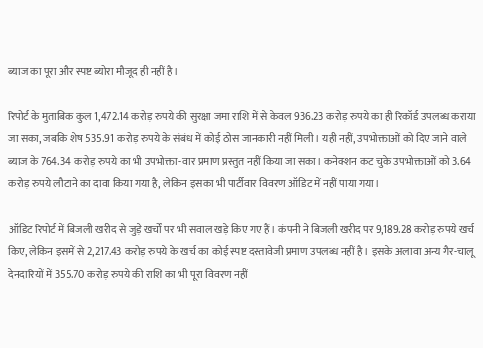ब्याज का पूरा और स्पष्ट ब्योरा मौजूद ही नहीं है।

रिपोर्ट के मुताबिक कुल 1,472.14 करोड़ रुपये की सुरक्षा जमा राशि में से केवल 936.23 करोड़ रुपये का ही रिकॉर्ड उपलब्ध कराया जा सका, जबकि शेष 535.91 करोड़ रुपये के संबंध में कोई ठोस जानकारी नहीं मिली। यही नहीं, उपभोक्ताओं को दिए जाने वाले ब्याज के 764.34 करोड़ रुपये का भी उपभोक्ता-वार प्रमाण प्रस्तुत नहीं किया जा सका। कनेक्शन कट चुके उपभोक्ताओं को 3.64 करोड़ रुपये लौटाने का दावा किया गया है, लेकिन इसका भी पार्टीवार विवरण ऑडिट में नहीं पाया गया।

ऑडिट रिपोर्ट में बिजली खरीद से जुड़े खर्चों पर भी सवाल खड़े किए गए हैं। कंपनी ने बिजली खरीद पर 9,189.28 करोड़ रुपये खर्च किए, लेकिन इसमें से 2,217.43 करोड़ रुपये के खर्च का कोई स्पष्ट दस्तावेजी प्रमाण उपलब्ध नहीं है। इसके अलावा अन्य गैर-चालू देनदारियों में 355.70 करोड़ रुपये की राशि का भी पूरा विवरण नहीं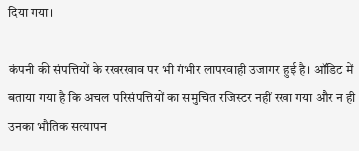दिया गया।

कंपनी की संपत्तियों के रखरखाव पर भी गंभीर लापरवाही उजागर हुई है। ऑडिट में बताया गया है कि अचल परिसंपत्तियों का समुचित रजिस्टर नहीं रखा गया और न ही उनका भौतिक सत्यापन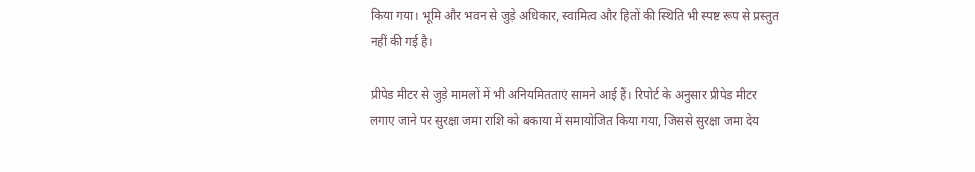किया गया। भूमि और भवन से जुड़े अधिकार, स्वामित्व और हितों की स्थिति भी स्पष्ट रूप से प्रस्तुत नहीं की गई है।

प्रीपेड मीटर से जुड़े मामलों में भी अनियमितताएं सामने आई हैं। रिपोर्ट के अनुसार प्रीपेड मीटर लगाए जाने पर सुरक्षा जमा राशि को बकाया में समायोजित किया गया, जिससे सुरक्षा जमा देय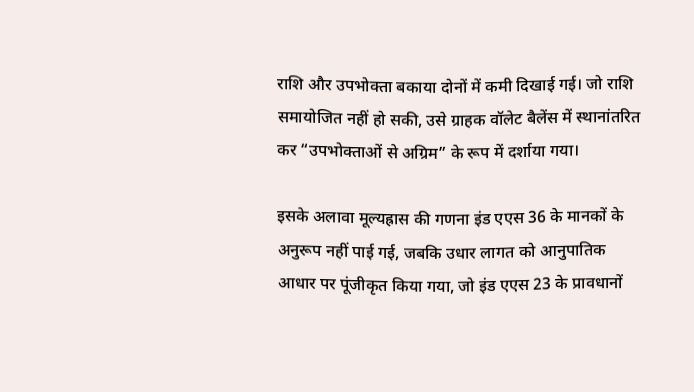राशि और उपभोक्ता बकाया दोनों में कमी दिखाई गई। जो राशि समायोजित नहीं हो सकी, उसे ग्राहक वॉलेट बैलेंस में स्थानांतरित कर “उपभोक्ताओं से अग्रिम” के रूप में दर्शाया गया।

इसके अलावा मूल्यह्रास की गणना इंड एएस 36 के मानकों के अनुरूप नहीं पाई गई, जबकि उधार लागत को आनुपातिक आधार पर पूंजीकृत किया गया, जो इंड एएस 23 के प्रावधानों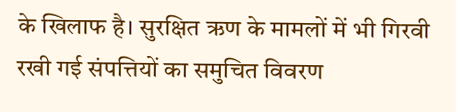के खिलाफ है। सुरक्षित ऋण के मामलों में भी गिरवी रखी गई संपत्तियों का समुचित विवरण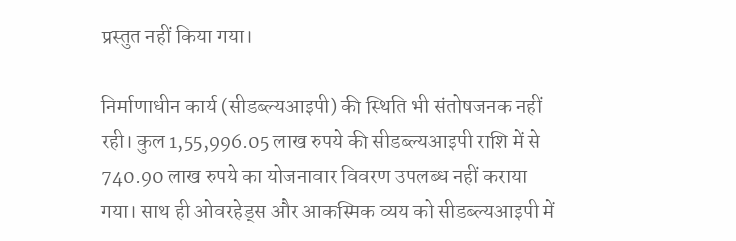प्रस्तुत नहीं किया गया।

निर्माणाधीन कार्य (सीडब्ल्यआइपी) की स्थिति भी संतोषजनक नहीं रही। कुल 1,55,996.05 लाख रुपये की सीडब्ल्यआइपी राशि में से 740.90 लाख रुपये का योजनावार विवरण उपलब्ध नहीं कराया गया। साथ ही ओवरहेड्स और आकस्मिक व्यय को सीडब्ल्यआइपी में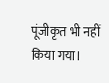पूंजीकृत भी नहीं किया गया।